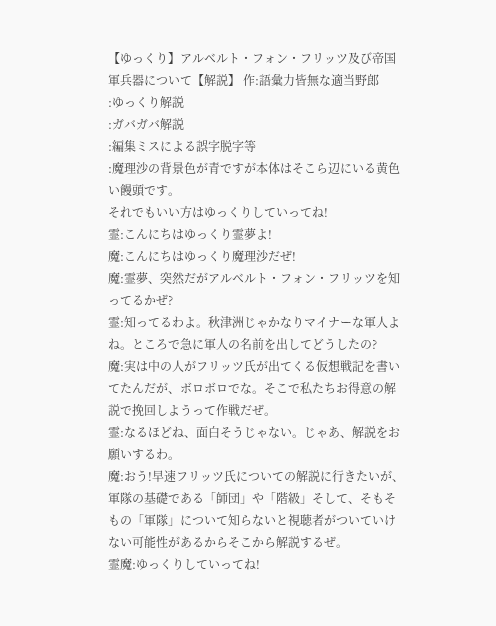【ゆっくり】アルベルト・フォン・フリッツ及び帝国軍兵器について【解説】 作:語彙力皆無な適当野郎
:ゆっくり解説
:ガバガバ解説
:編集ミスによる誤字脱字等
:魔理沙の背景色が青ですが本体はそこら辺にいる黄色い饅頭です。
それでもいい方はゆっくりしていってね!
霊:こんにちはゆっくり霊夢よ!
魔:こんにちはゆっくり魔理沙だぜ!
魔:霊夢、突然だがアルベルト・フォン・フリッツを知ってるかぜ?
霊:知ってるわよ。秋津洲じゃかなりマイナーな軍人よね。ところで急に軍人の名前を出してどうしたの?
魔:実は中の人がフリッツ氏が出てくる仮想戦記を書いてたんだが、ボロボロでな。そこで私たちお得意の解説で挽回しようって作戦だぜ。
霊:なるほどね、面白そうじゃない。じゃあ、解説をお願いするわ。
魔:おう!早速フリッツ氏についての解説に行きたいが、軍隊の基礎である「師団」や「階級」そして、そもそもの「軍隊」について知らないと視聴者がついていけない可能性があるからそこから解説するぜ。
霊魔:ゆっくりしていってね!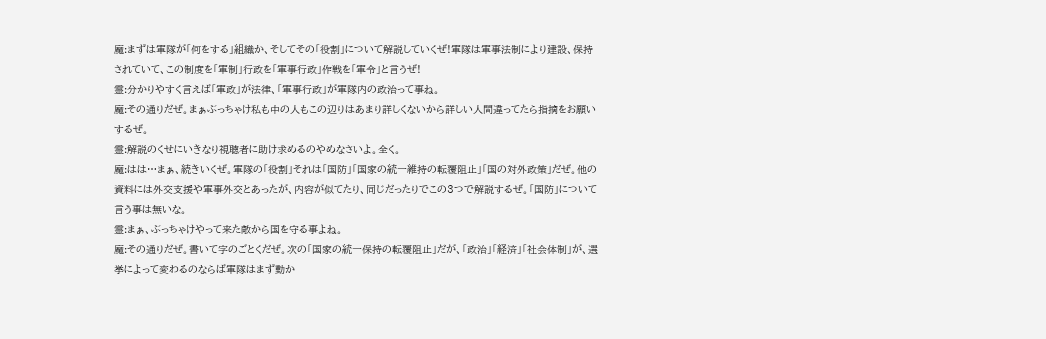魔:まずは軍隊が「何をする」組織か、そしてその「役割」について解説していくぜ!軍隊は軍事法制により建設、保持されていて、この制度を「軍制」行政を「軍事行政」作戦を「軍令」と言うぜ!
霊:分かりやすく言えば「軍政」が法律、「軍事行政」が軍隊内の政治って事ね。
魔:その通りだぜ。まぁぶっちゃけ私も中の人もこの辺りはあまり詳しくないから詳しい人間違ってたら指摘をお願いするぜ。
霊:解説のくせにいきなり視聴者に助け求めるのやめなさいよ。全く。
魔:はは…まぁ、続きいくぜ。軍隊の「役割」それは「国防」「国家の統一維持の転覆阻止」「国の対外政策」だぜ。他の資料には外交支援や軍事外交とあったが、内容が似てたり、同じだったりでこの3つで解説するぜ。「国防」について言う事は無いな。
霊:まぁ、ぶっちゃけやって来た敵から国を守る事よね。
魔:その通りだぜ。書いて字のごとくだぜ。次の「国家の統一保持の転覆阻止」だが、「政治」「経済」「社会体制」が、選挙によって変わるのならば軍隊はまず動か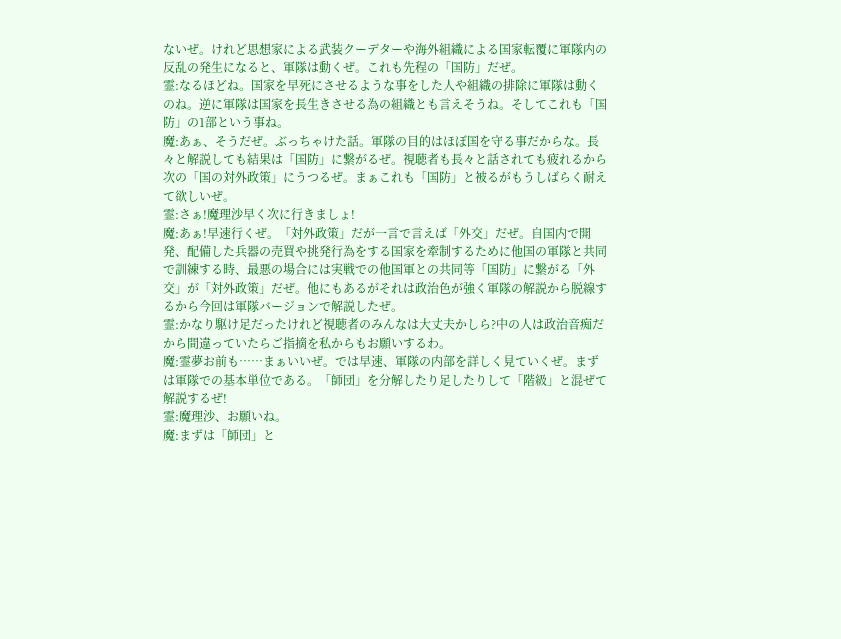ないぜ。けれど思想家による武装クーデターや海外組織による国家転覆に軍隊内の反乱の発生になると、軍隊は動くぜ。これも先程の「国防」だぜ。
霊:なるほどね。国家を早死にさせるような事をした人や組織の排除に軍隊は動くのね。逆に軍隊は国家を長生きさせる為の組織とも言えそうね。そしてこれも「国防」の1部という事ね。
魔:あぁ、そうだぜ。ぶっちゃけた話。軍隊の目的はほぼ国を守る事だからな。長々と解説しても結果は「国防」に繋がるぜ。視聴者も長々と話されても疲れるから次の「国の対外政策」にうつるぜ。まぁこれも「国防」と被るがもうしばらく耐えて欲しいぜ。
霊:さぁ!魔理沙早く次に行きましょ!
魔:あぁ!早速行くぜ。「対外政策」だが一言で言えば「外交」だぜ。自国内で開発、配備した兵器の売買や挑発行為をする国家を牽制するために他国の軍隊と共同で訓練する時、最悪の場合には実戦での他国軍との共同等「国防」に繋がる「外交」が「対外政策」だぜ。他にもあるがそれは政治色が強く軍隊の解説から脱線するから今回は軍隊バージョンで解説したぜ。
霊:かなり駆け足だったけれど視聴者のみんなは大丈夫かしら?中の人は政治音痴だから間違っていたらご指摘を私からもお願いするわ。
魔:霊夢お前も……まぁいいぜ。では早速、軍隊の内部を詳しく見ていくぜ。まずは軍隊での基本単位である。「師団」を分解したり足したりして「階級」と混ぜて解説するぜ!
霊:魔理沙、お願いね。
魔:まずは「師団」と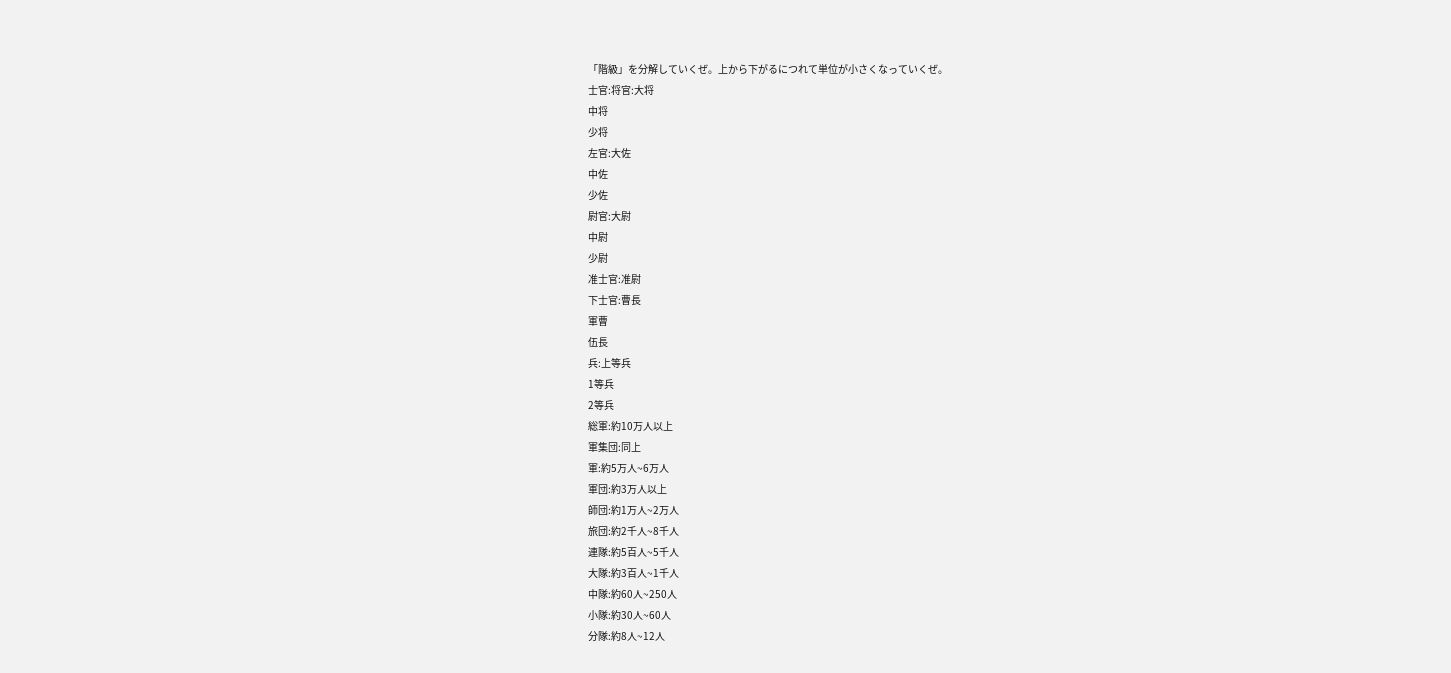「階級」を分解していくぜ。上から下がるにつれて単位が小さくなっていくぜ。
士官:将官:大将
中将
少将
左官:大佐
中佐
少佐
尉官:大尉
中尉
少尉
准士官:准尉
下士官:曹長
軍曹
伍長
兵:上等兵
1等兵
2等兵
総軍:約10万人以上
軍集団:同上
軍:約5万人~6万人
軍団:約3万人以上
師団:約1万人~2万人
旅団:約2千人~8千人
連隊:約5百人~5千人
大隊:約3百人~1千人
中隊:約60人~250人
小隊:約30人~60人
分隊:約8人~12人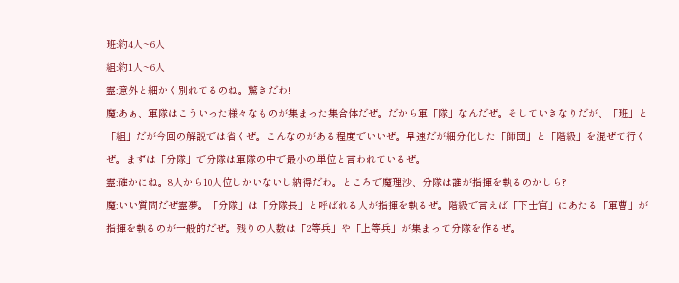班:約4人~6人
組:約1人~6人
霊:意外と細かく別れてるのね。驚きだわ!
魔:あぁ、軍隊はこういった様々なものが集まった集合体だぜ。だから軍「隊」なんだぜ。そしていきなりだが、「班」と「組」だが今回の解説では省くぜ。こんなのがある程度でいいぜ。早速だが細分化した「師団」と「階級」を混ぜて行くぜ。まずは「分隊」で分隊は軍隊の中で最小の単位と言われているぜ。
霊:確かにね。8人から10人位しかいないし納得だわ。ところで魔理沙、分隊は誰が指揮を執るのかしら?
魔:いい質問だぜ霊夢。「分隊」は「分隊長」と呼ばれる人が指揮を執るぜ。階級で言えば「下士官」にあたる「軍曹」が指揮を執るのが一般的だぜ。残りの人数は「2等兵」や「上等兵」が集まって分隊を作るぜ。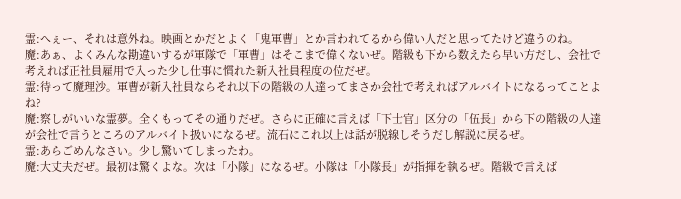霊:へぇー、それは意外ね。映画とかだとよく「鬼軍曹」とか言われてるから偉い人だと思ってたけど違うのね。
魔:あぁ、よくみんな勘違いするが軍隊で「軍曹」はそこまで偉くないぜ。階級も下から数えたら早い方だし、会社で考えれば正社員雇用で入った少し仕事に慣れた新入社員程度の位だぜ。
霊:待って魔理沙。軍曹が新入社員ならそれ以下の階級の人達ってまさか会社で考えればアルバイトになるってことよね?
魔:察しがいいな霊夢。全くもってその通りだぜ。さらに正確に言えば「下士官」区分の「伍長」から下の階級の人達が会社で言うところのアルバイト扱いになるぜ。流石にこれ以上は話が脱線しそうだし解説に戻るぜ。
霊:あらごめんなさい。少し驚いてしまったわ。
魔:大丈夫だぜ。最初は驚くよな。次は「小隊」になるぜ。小隊は「小隊長」が指揮を執るぜ。階級で言えば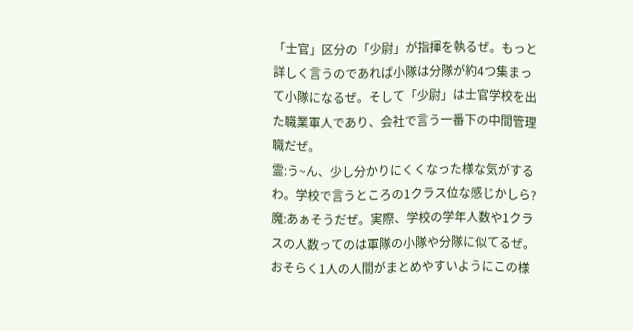「士官」区分の「少尉」が指揮を執るぜ。もっと詳しく言うのであれば小隊は分隊が約4つ集まって小隊になるぜ。そして「少尉」は士官学校を出た職業軍人であり、会社で言う一番下の中間管理職だぜ。
霊:う~ん、少し分かりにくくなった様な気がするわ。学校で言うところの1クラス位な感じかしら?
魔:あぁそうだぜ。実際、学校の学年人数や1クラスの人数ってのは軍隊の小隊や分隊に似てるぜ。おそらく1人の人間がまとめやすいようにこの様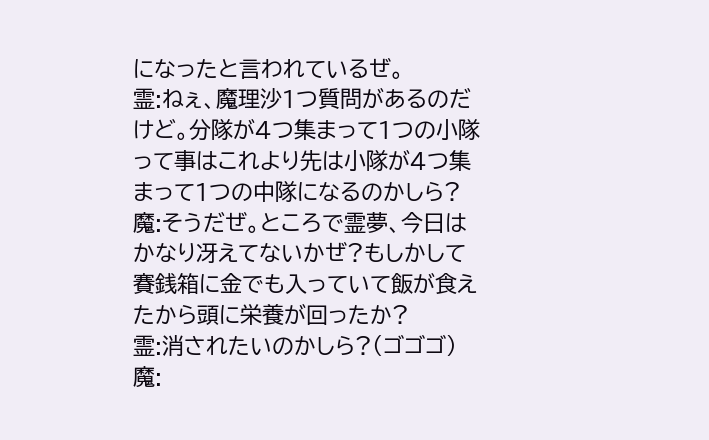になったと言われているぜ。
霊:ねぇ、魔理沙1つ質問があるのだけど。分隊が4つ集まって1つの小隊って事はこれより先は小隊が4つ集まって1つの中隊になるのかしら?
魔:そうだぜ。ところで霊夢、今日はかなり冴えてないかぜ?もしかして賽銭箱に金でも入っていて飯が食えたから頭に栄養が回ったか?
霊:消されたいのかしら?(ゴゴゴ)
魔: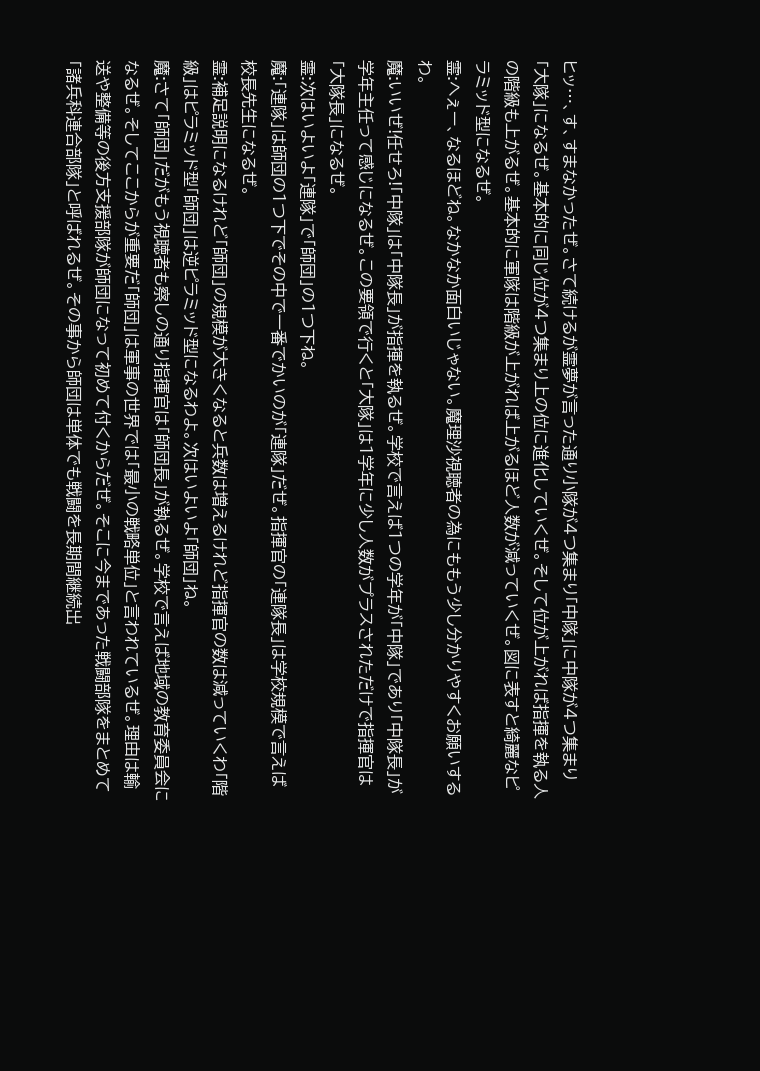ヒッ…、す、すまなかったぜ。さて続けるが霊夢が言った通り小隊が4つ集まり「中隊」に中隊が4つ集まり「大隊」になるぜ。基本的に同じ位が4つ集まり上の位に進化していくぜ。そして位が上がれば指揮を執る人の階級も上がるぜ。基本的に軍隊は階級が上がれば上がるほど人数が減っていくぜ。図に表すと綺麗なピラミッド型になるぜ。
霊:へぇー、なるほどね。なかなか面白いじゃない。魔理沙視聴者の為にももう少し分かりやすくお願いするわ。
魔:いいぜ!任せろ!「中隊」は「中隊長」が指揮を執るぜ。学校で言えば1つの学年が「中隊」であり「中隊長」が学年主任って感じになるぜ。この要領で行くと「大隊」は1学年に少し人数がプラスされただけで指揮官は「大隊長」になるぜ。
霊:次はいよいよ「連隊」で「師団」の1つ下ね。
魔:「連隊」は師団の1つ下でその中で一番でかいのが「連隊」だぜ。指揮官の「連隊長」は学校規模で言えば校長先生になるぜ。
霊:補足説明になるけれど「師団」の規模が大きくなると兵数は増えるけれど指揮官の数は減っていくわ「階級」はピラミッド型「師団」は逆ピラミッド型になるわよ。次はいよいよ「師団」ね。
魔:さて「師団」だがもう視聴者も察しの通り指揮官は「師団長」が執るぜ。学校で言えば地域の教育委員会になるぜ。そしてここからが重要だ「師団」は軍事の世界では「最小の戦略単位」と言われているぜ。理由は輸送や整備等の後方支援部隊が師団になって初めて付くからだぜ。そこに今まであった戦闘部隊をまとめて「諸兵科連合部隊」と呼ばれるぜ。その事から師団は単体でも戦闘を長期間継続出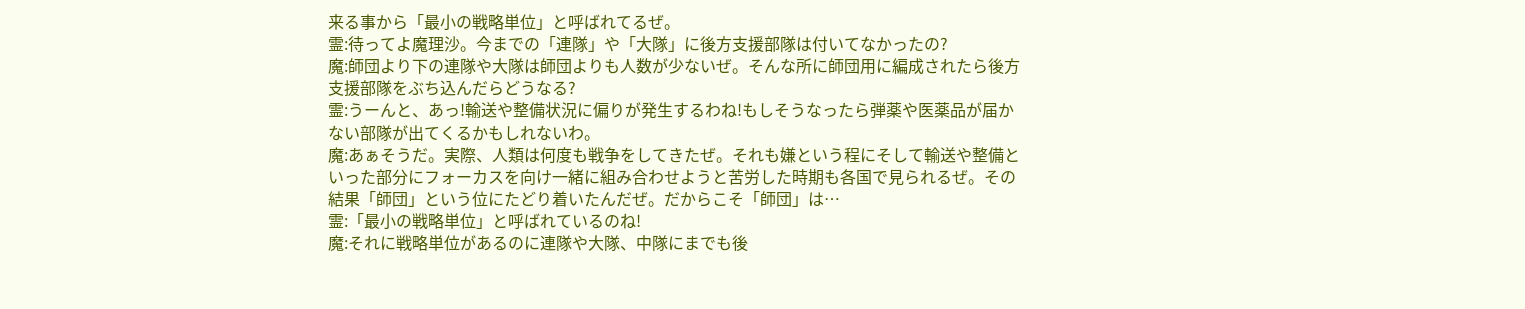来る事から「最小の戦略単位」と呼ばれてるぜ。
霊:待ってよ魔理沙。今までの「連隊」や「大隊」に後方支援部隊は付いてなかったの?
魔:師団より下の連隊や大隊は師団よりも人数が少ないぜ。そんな所に師団用に編成されたら後方支援部隊をぶち込んだらどうなる?
霊:うーんと、あっ!輸送や整備状況に偏りが発生するわね!もしそうなったら弾薬や医薬品が届かない部隊が出てくるかもしれないわ。
魔:あぁそうだ。実際、人類は何度も戦争をしてきたぜ。それも嫌という程にそして輸送や整備といった部分にフォーカスを向け一緒に組み合わせようと苦労した時期も各国で見られるぜ。その結果「師団」という位にたどり着いたんだぜ。だからこそ「師団」は…
霊:「最小の戦略単位」と呼ばれているのね!
魔:それに戦略単位があるのに連隊や大隊、中隊にまでも後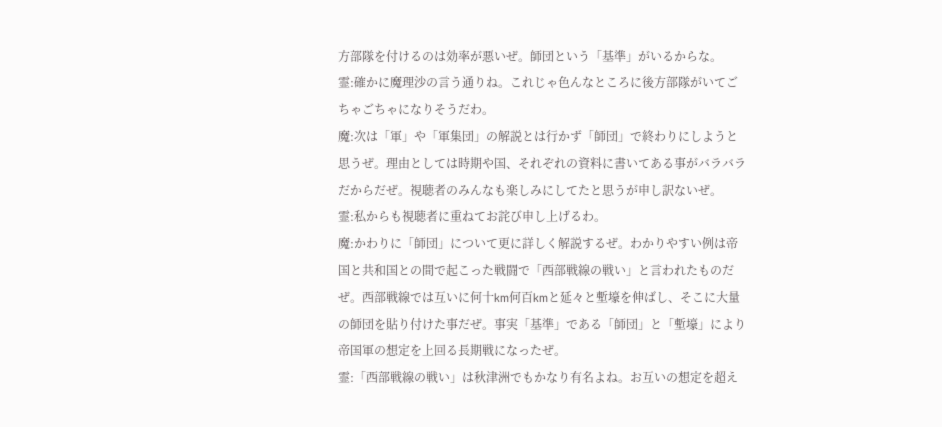方部隊を付けるのは効率が悪いぜ。師団という「基準」がいるからな。
霊:確かに魔理沙の言う通りね。これじゃ色んなところに後方部隊がいてごちゃごちゃになりそうだわ。
魔:次は「軍」や「軍集団」の解説とは行かず「師団」で終わりにしようと思うぜ。理由としては時期や国、それぞれの資料に書いてある事がバラバラだからだぜ。視聴者のみんなも楽しみにしてたと思うが申し訳ないぜ。
霊:私からも視聴者に重ねてお詫び申し上げるわ。
魔:かわりに「師団」について更に詳しく解説するぜ。わかりやすい例は帝国と共和国との間で起こった戦闘で「西部戦線の戦い」と言われたものだぜ。西部戦線では互いに何十km何百kmと延々と塹壕を伸ばし、そこに大量の師団を貼り付けた事だぜ。事実「基準」である「師団」と「塹壕」により帝国軍の想定を上回る長期戦になったぜ。
霊:「西部戦線の戦い」は秋津洲でもかなり有名よね。お互いの想定を超え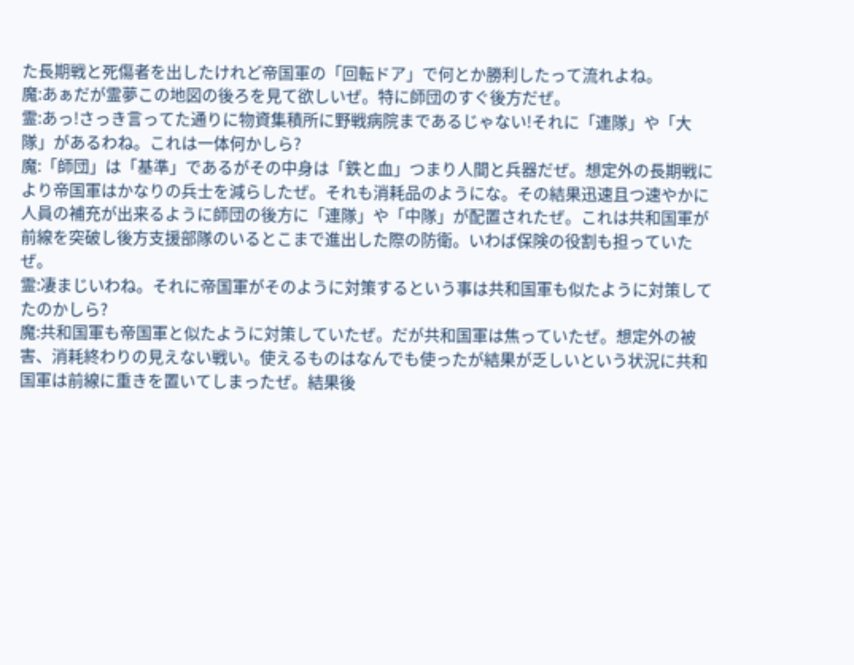た長期戦と死傷者を出したけれど帝国軍の「回転ドア」で何とか勝利したって流れよね。
魔:あぁだが霊夢この地図の後ろを見て欲しいぜ。特に師団のすぐ後方だぜ。
霊:あっ!さっき言ってた通りに物資集積所に野戦病院まであるじゃない!それに「連隊」や「大隊」があるわね。これは一体何かしら?
魔:「師団」は「基準」であるがその中身は「鉄と血」つまり人間と兵器だぜ。想定外の長期戦により帝国軍はかなりの兵士を減らしたぜ。それも消耗品のようにな。その結果迅速且つ速やかに人員の補充が出来るように師団の後方に「連隊」や「中隊」が配置されたぜ。これは共和国軍が前線を突破し後方支援部隊のいるとこまで進出した際の防衛。いわば保険の役割も担っていたぜ。
霊:凄まじいわね。それに帝国軍がそのように対策するという事は共和国軍も似たように対策してたのかしら?
魔:共和国軍も帝国軍と似たように対策していたぜ。だが共和国軍は焦っていたぜ。想定外の被害、消耗終わりの見えない戦い。使えるものはなんでも使ったが結果が乏しいという状況に共和国軍は前線に重きを置いてしまったぜ。結果後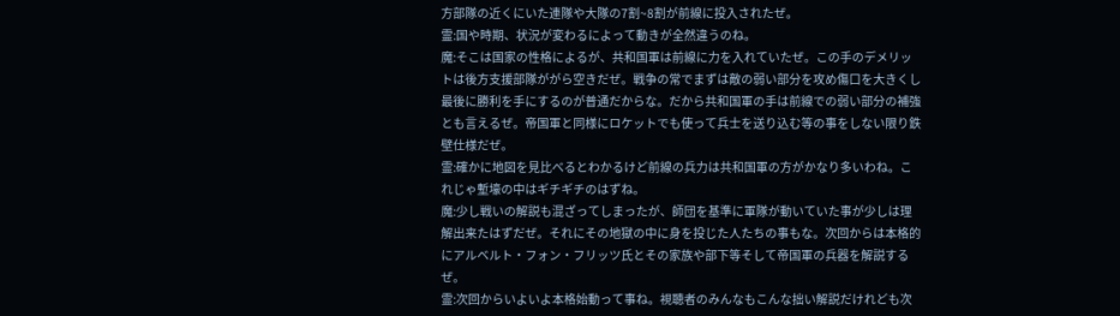方部隊の近くにいた連隊や大隊の7割~8割が前線に投入されたぜ。
霊:国や時期、状況が変わるによって動きが全然違うのね。
魔:そこは国家の性格によるが、共和国軍は前線に力を入れていたぜ。この手のデメリットは後方支援部隊ががら空きだぜ。戦争の常でまずは敵の弱い部分を攻め傷口を大きくし最後に勝利を手にするのが普通だからな。だから共和国軍の手は前線での弱い部分の補強とも言えるぜ。帝国軍と同様にロケットでも使って兵士を送り込む等の事をしない限り鉄壁仕様だぜ。
霊:確かに地図を見比べるとわかるけど前線の兵力は共和国軍の方がかなり多いわね。これじゃ塹壕の中はギチギチのはずね。
魔:少し戦いの解説も混ざってしまったが、師団を基準に軍隊が動いていた事が少しは理解出来たはずだぜ。それにその地獄の中に身を投じた人たちの事もな。次回からは本格的にアルベルト・フォン・フリッツ氏とその家族や部下等そして帝国軍の兵器を解説するぜ。
霊:次回からいよいよ本格始動って事ね。視聴者のみんなもこんな拙い解説だけれども次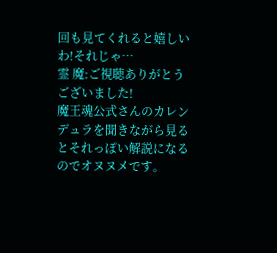回も見てくれると嬉しいわ!それじゃ…
霊 魔:ご視聴ありがとうございました!
魔王魂公式さんのカレンデュラを聞きながら見るとそれっぽい解説になるのでオヌヌメです。